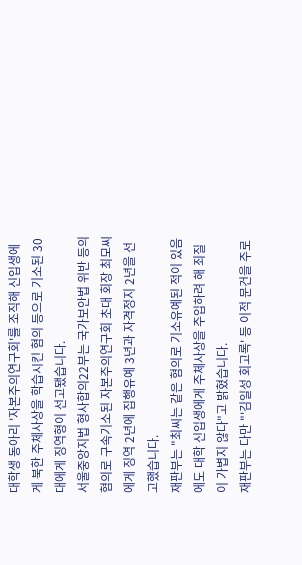대학생 동아리 '자본주의연구회'를 조직해 신입생에게 북한 주체사상을 학습시킨 혐의 등으로 기소된 30대에게 징역형이 선고됐습니다.
서울중앙지법 형사합의22부는 국가보안법 위반 등의 혐의로 구속기소된 자본주의연구회 초대 회장 최모씨에게 징역 2년에 집행유예 3년과 자격정지 2년을 선고했습니다.
재판부는 "최씨는 같은 혐의로 기소유예된 적이 있음에도 대학 신입생에게 주체사상을 주입하려 해 죄질이 가볍지 않다"고 밝혔습니다.
재판부는 다만 "'김일성 회고록' 등 이적 문건을 주로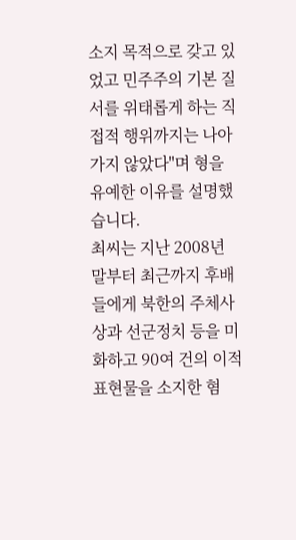소지 목적으로 갖고 있었고 민주주의 기본 질서를 위태롭게 하는 직접적 행위까지는 나아가지 않았다"며 형을 유예한 이유를 설명했습니다.
최씨는 지난 2008년 말부터 최근까지 후배들에게 북한의 주체사상과 선군정치 등을 미화하고 90여 건의 이적표현물을 소지한 혐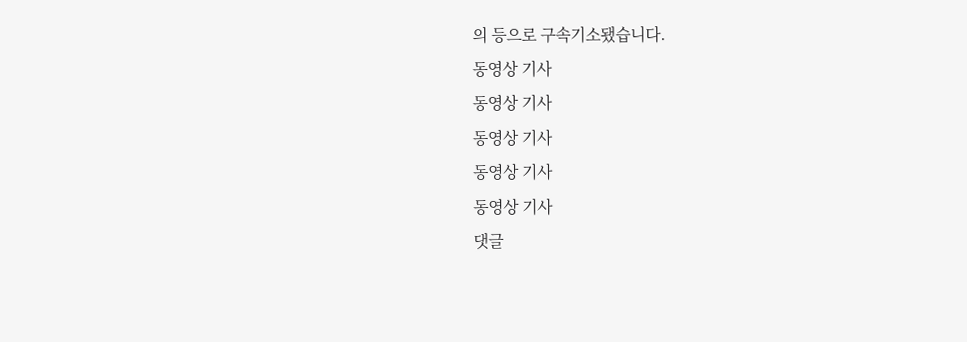의 등으로 구속기소됐습니다.
동영상 기사
동영상 기사
동영상 기사
동영상 기사
동영상 기사
댓글